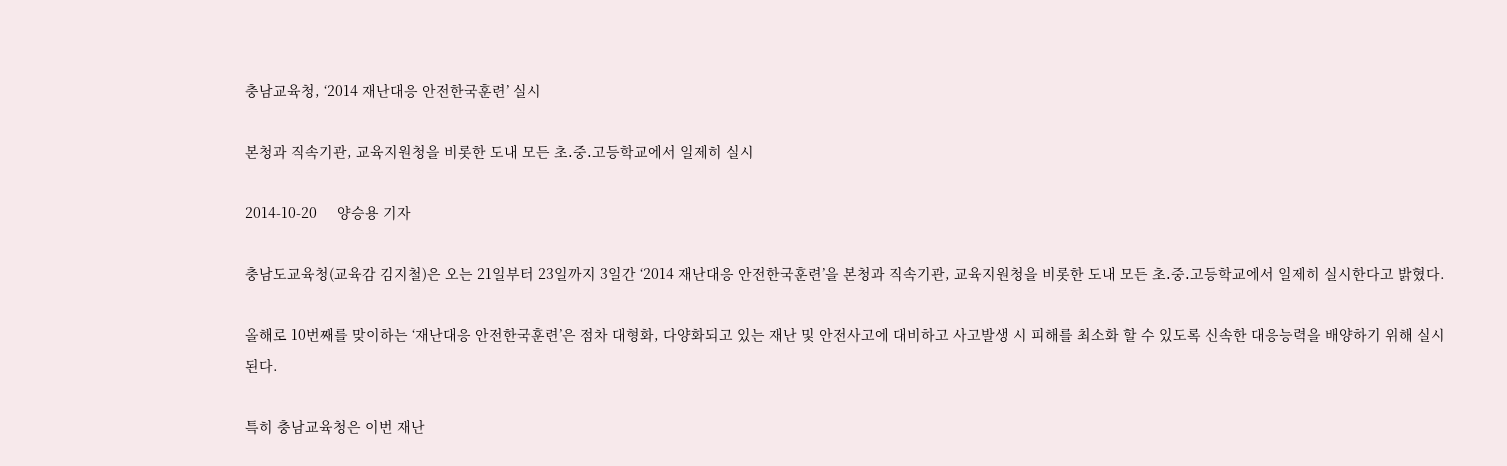충남교육청, ‘2014 재난대응 안전한국훈련’ 실시

본청과 직속기관, 교육지원청을 비롯한 도내 모든 초․중․고등학교에서 일제히 실시

2014-10-20     양승용 기자

충남도교육청(교육감 김지철)은 오는 21일부터 23일까지 3일간 ‘2014 재난대응 안전한국훈련’을 본청과 직속기관, 교육지원청을 비롯한 도내 모든 초․중․고등학교에서 일제히 실시한다고 밝혔다.

올해로 10번째를 맞이하는 ‘재난대응 안전한국훈련’은 점차 대형화, 다양화되고 있는 재난 및 안전사고에 대비하고 사고발생 시 피해를 최소화 할 수 있도록 신속한 대응능력을 배양하기 위해 실시된다.

특히 충남교육청은 이번 재난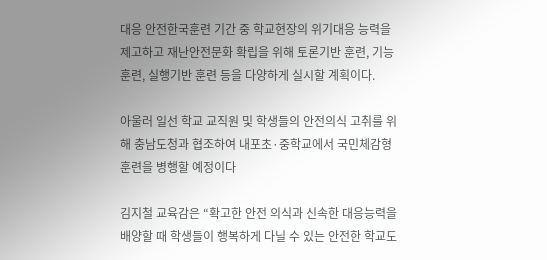대응 안전한국훈련 기간 중 학교현장의 위기대응 능력을 제고하고 재난안전문화 확립을 위해 토론기반 훈련, 기능훈련, 실행기반 훈련 등을 다양하게 실시할 계획이다.

아울러 일선 학교 교직원 및 학생들의 안전의식 고취를 위해 충남도청과 협조하여 내포초·중학교에서 국민체감형 훈련을 병행할 예정이다

김지철 교육감은 “확고한 안전 의식과 신속한 대응능력을 배양할 때 학생들이 행복하게 다닐 수 있는 안전한 학교도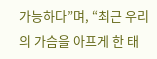가능하다”며, “최근 우리의 가슴을 아프게 한 태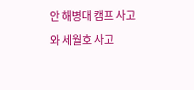안 해병대 캠프 사고와 세월호 사고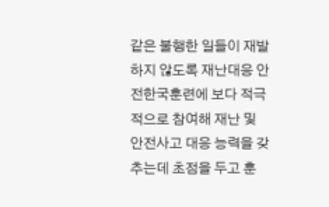같은 불행한 일들이 재발하지 않도록 재난대응 안전한국훈련에 보다 적극적으로 참여해 재난 및 안전사고 대응 능력을 갖추는데 초점을 두고 훈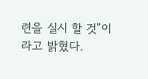련을 실시 할 것”이라고 밝혔다.